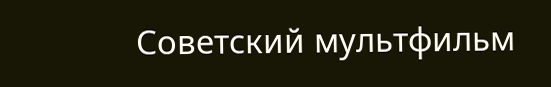Советский мультфильм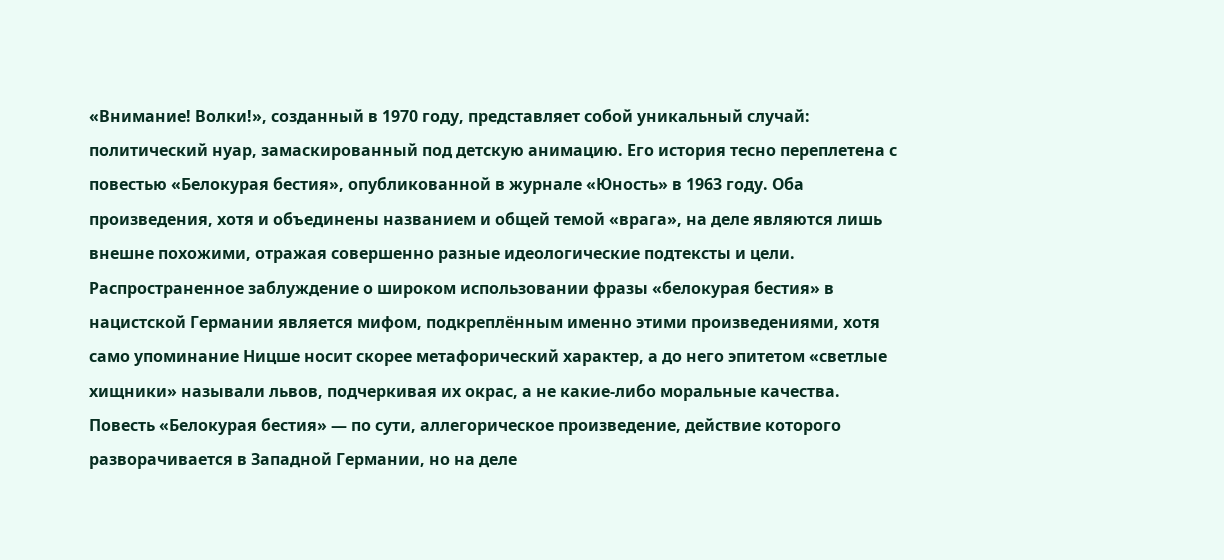«Внимание! Волки!», созданный в 1970 году, представляет собой уникальный случай: политический нуар, замаскированный под детскую анимацию. Его история тесно переплетена с повестью «Белокурая бестия», опубликованной в журнале «Юность» в 1963 году. Оба произведения, хотя и объединены названием и общей темой «врага», на деле являются лишь внешне похожими, отражая совершенно разные идеологические подтексты и цели.
Распространенное заблуждение о широком использовании фразы «белокурая бестия» в нацистской Германии является мифом, подкреплённым именно этими произведениями, хотя само упоминание Ницше носит скорее метафорический характер, а до него эпитетом «светлые хищники» называли львов, подчеркивая их окрас, а не какие-либо моральные качества.
Повесть «Белокурая бестия» — по сути, аллегорическое произведение, действие которого разворачивается в Западной Германии, но на деле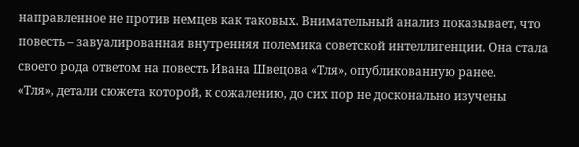направленное не против немцев как таковых. Внимательный анализ показывает, что повесть – завуалированная внутренняя полемика советской интеллигенции. Она стала своего рода ответом на повесть Ивана Швецова «Тля», опубликованную ранее.
«Тля», детали сюжета которой, к сожалению, до сих пор не досконально изучены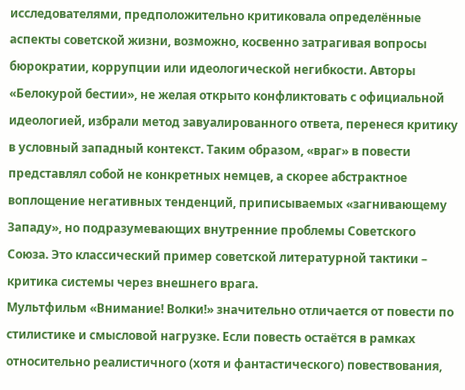исследователями, предположительно критиковала определённые аспекты советской жизни, возможно, косвенно затрагивая вопросы бюрократии, коррупции или идеологической негибкости. Авторы «Белокурой бестии», не желая открыто конфликтовать с официальной идеологией, избрали метод завуалированного ответа, перенеся критику в условный западный контекст. Таким образом, «враг» в повести представлял собой не конкретных немцев, а скорее абстрактное воплощение негативных тенденций, приписываемых «загнивающему Западу», но подразумевающих внутренние проблемы Советского Союза. Это классический пример советской литературной тактики – критика системы через внешнего врага.
Мультфильм «Внимание! Волки!» значительно отличается от повести по стилистике и смысловой нагрузке. Если повесть остаётся в рамках относительно реалистичного (хотя и фантастического) повествования,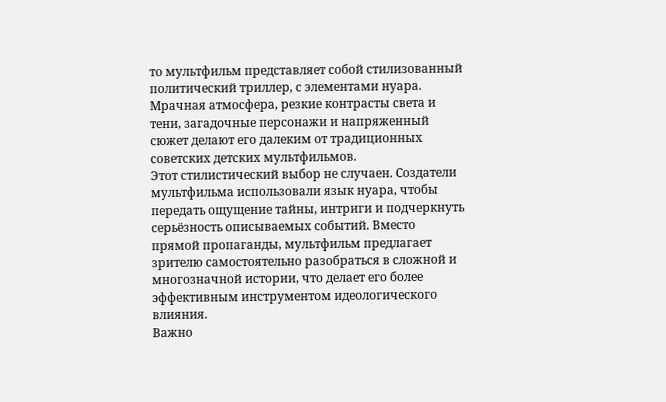то мультфильм представляет собой стилизованный политический триллер, с элементами нуара. Мрачная атмосфера, резкие контрасты света и тени, загадочные персонажи и напряженный сюжет делают его далеким от традиционных советских детских мультфильмов.
Этот стилистический выбор не случаен. Создатели мультфильма использовали язык нуара, чтобы передать ощущение тайны, интриги и подчеркнуть серьёзность описываемых событий. Вместо прямой пропаганды, мультфильм предлагает зрителю самостоятельно разобраться в сложной и многозначной истории, что делает его более эффективным инструментом идеологического влияния.
Важно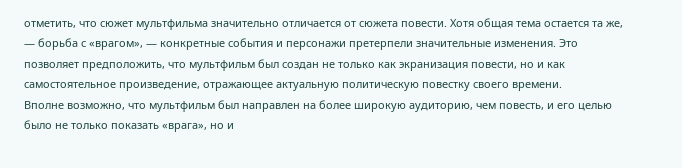отметить, что сюжет мультфильма значительно отличается от сюжета повести. Хотя общая тема остается та же, — борьба с «врагом», — конкретные события и персонажи претерпели значительные изменения. Это позволяет предположить, что мультфильм был создан не только как экранизация повести, но и как самостоятельное произведение, отражающее актуальную политическую повестку своего времени.
Вполне возможно, что мультфильм был направлен на более широкую аудиторию, чем повесть, и его целью было не только показать «врага», но и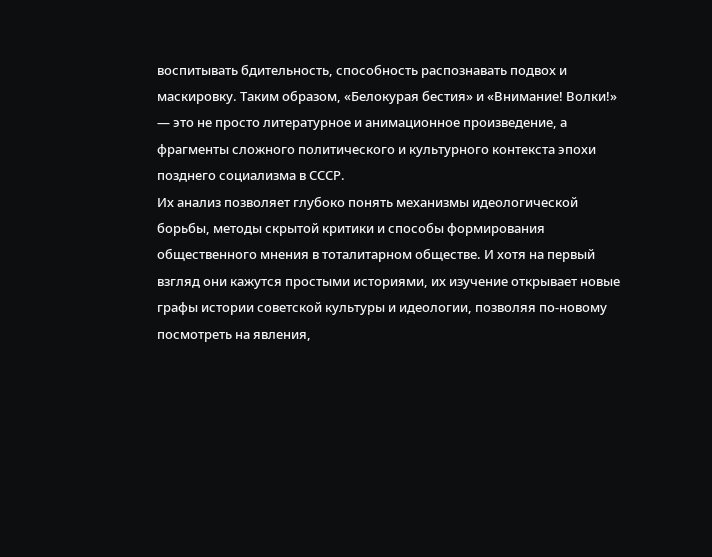воспитывать бдительность, способность распознавать подвох и маскировку. Таким образом, «Белокурая бестия» и «Внимание! Волки!» — это не просто литературное и анимационное произведение, а фрагменты сложного политического и культурного контекста эпохи позднего социализма в СССР.
Их анализ позволяет глубоко понять механизмы идеологической борьбы, методы скрытой критики и способы формирования общественного мнения в тоталитарном обществе. И хотя на первый взгляд они кажутся простыми историями, их изучение открывает новые графы истории советской культуры и идеологии, позволяя по-новому посмотреть на явления,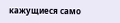кажущиеся само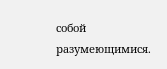собой разумеющимися.